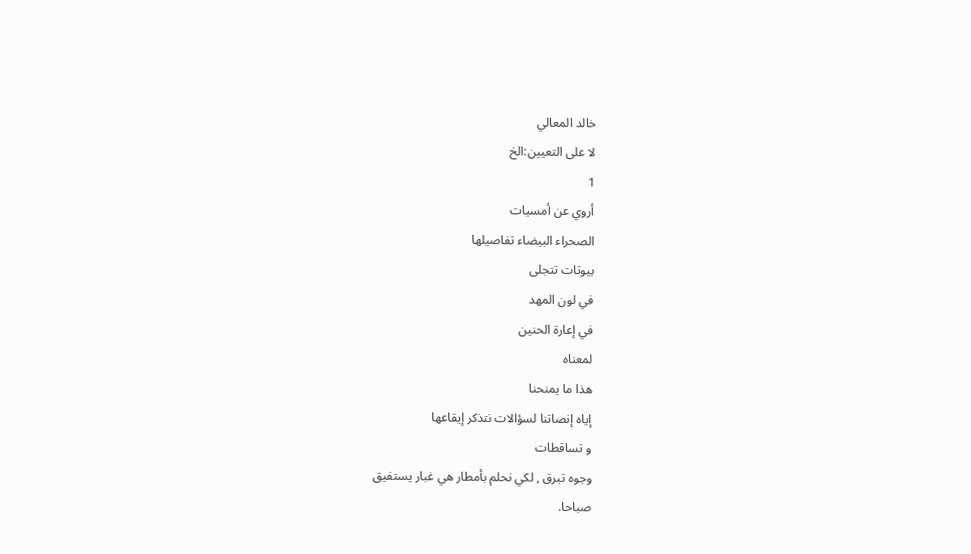خالد المعالي
لا على التعيين:الخ
1
أروي عن أمسيات
الصحراء البيضاء تفاصيلها
بيوتات تتجلى
في لون المهد
في إعارة الحنين
لمعناه
هذا ما يمنحنا
إياه إنصاتنا لسؤالات نتذكر إيقاعها
و تساقطات
وجوه تبرق , لكي نحلم بأمطار هي غبار يستفيق
صباحا.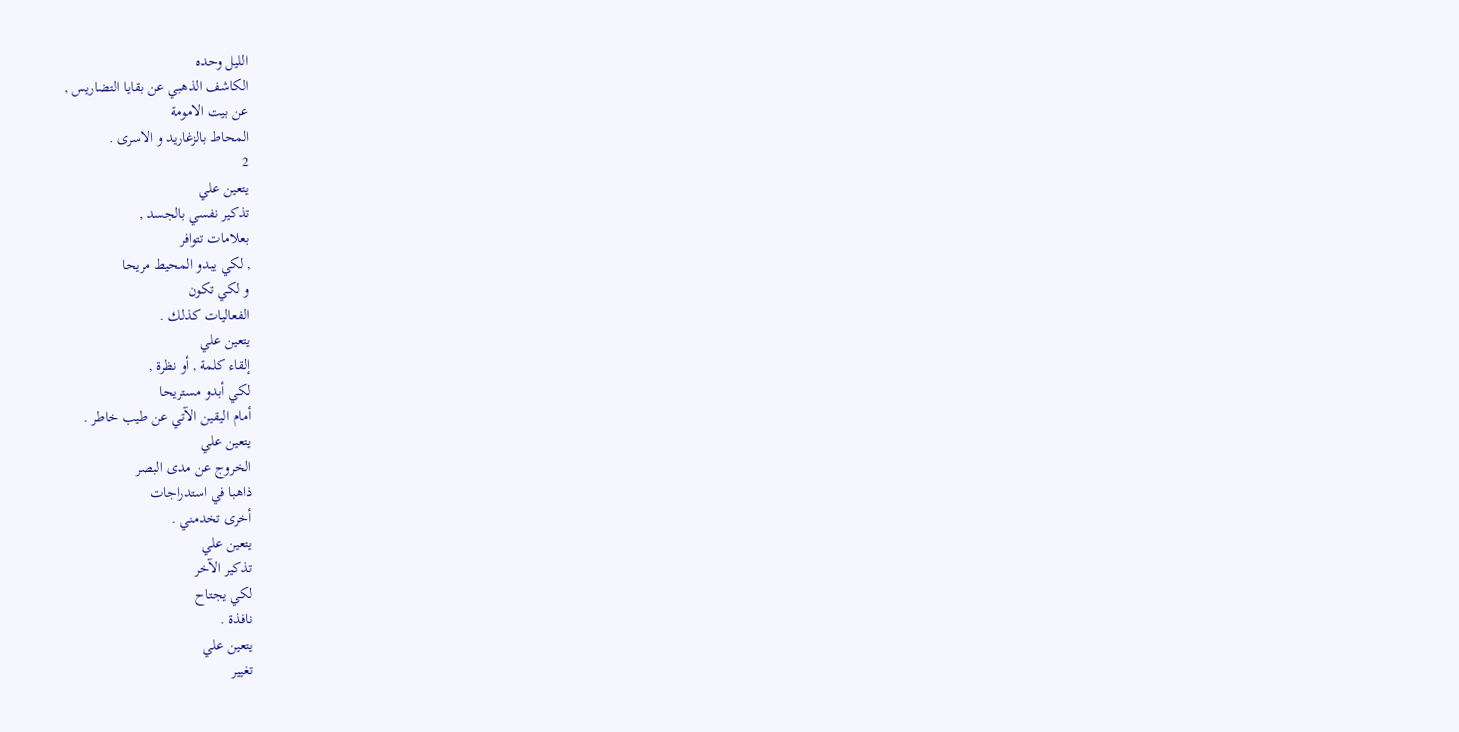الليل وحده
الكاشف الذهبي عن بقايا التضاريس ,
عن بيت الامومة
المحاط بالزغاريد و الاسرى .
2
يتعين علي
تذكير نفسي بالجسد ,
بعلامات تتوافر
, لكي يبدو المحيط مريحا
و لكي تكون
الفعاليات كذلك .
يتعين علي
إلقاء كلمة , أو نظرة ,
لكي أبدو مستريحا
أمام اليقين الآتي عن طيب خاطر .
يتعين علي
الخروج عن مدى البصر
ذاهبا في استدراجات
أخرى تخدمني .
يتعين علي
تذكير الآخر
لكي يجتاح
نافذة .
يتعين علي
تغيير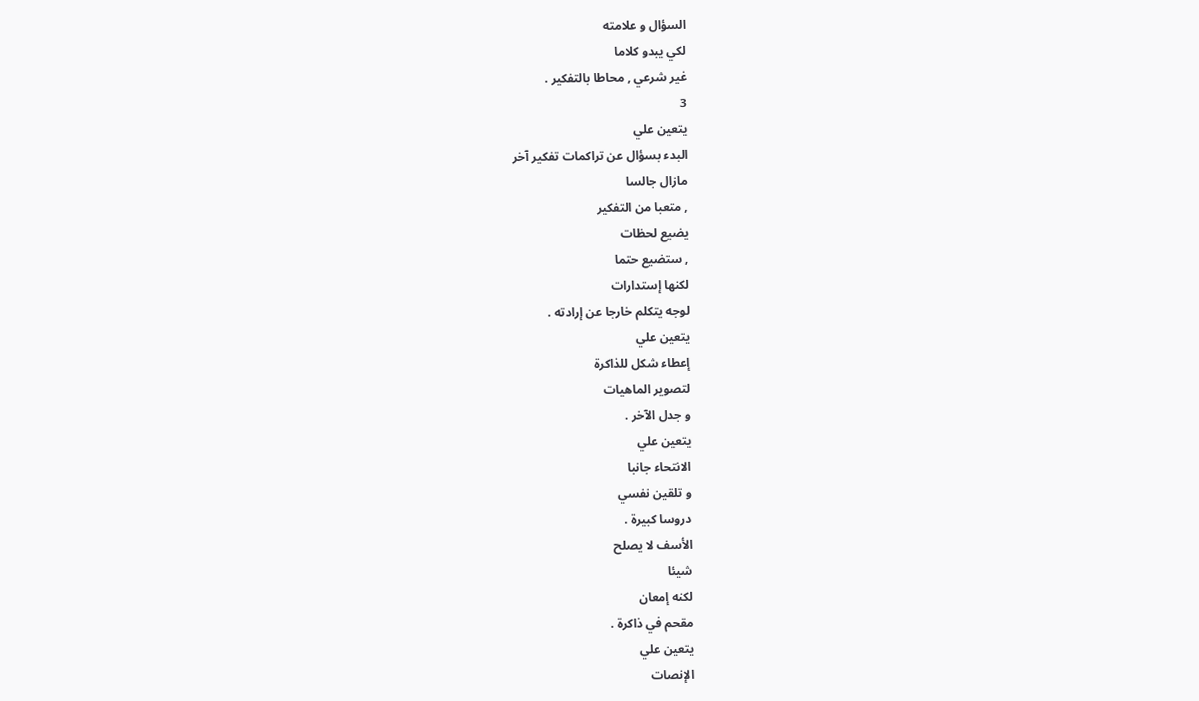السؤال و علامته
لكي يبدو كلاما
غير شرعي , محاطا بالتفكير .
3
يتعين علي
البدء بسؤال عن تراكمات تفكير آخر
مازال جالسا
, متعبا من التفكير
يضيع لحظات
, ستضيع حتما
لكنها إستدارات
لوجه يتكلم خارجا عن إرادته .
يتعين علي
إعطاء شكل للذاكرة
لتصوير الماهيات
و جدل الآخر .
يتعين علي
الانتحاء جانبا
و تلقين نفسي
دروسا كبيرة .
الأسف لا يصلح
شيئا
لكنه إمعان
مقحم في ذاكرة .
يتعين علي
الإنصات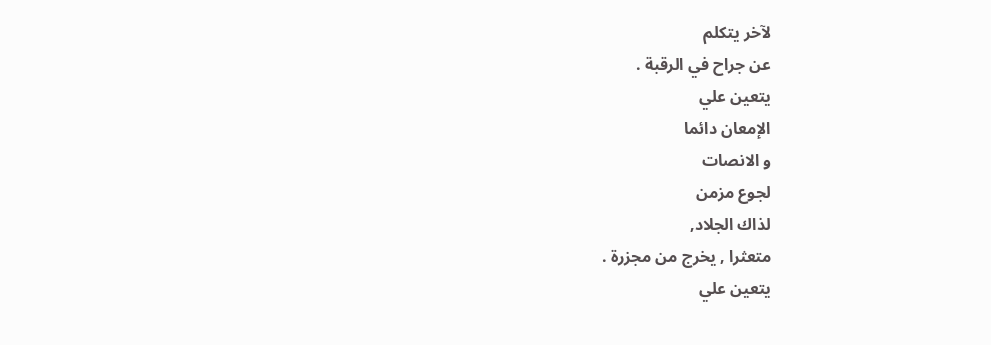لآخر يتكلم
عن جراح في الرقبة .
يتعين علي
الإمعان دائما
و الانصات
لجوع مزمن
لذاك الجلاد,
متعثرا , يخرج من مجزرة .
يتعين علي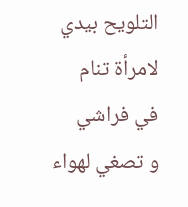التلويح بيدي
لامرأة تنام
في فراشي
و تصغي لهواء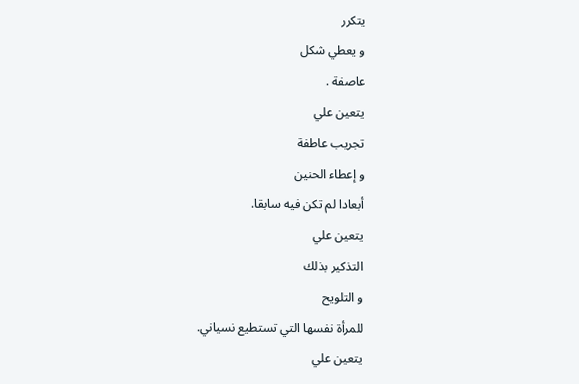يتكرر
و يعطي شكل
عاصفة .
يتعين علي
تجريب عاطفة
و إعطاء الحنين
أبعادا لم تكن فيه سابقا.
يتعين علي
التذكير بذلك
و التلويح
للمرأة نفسها التي تستطيع نسياني.
يتعين علي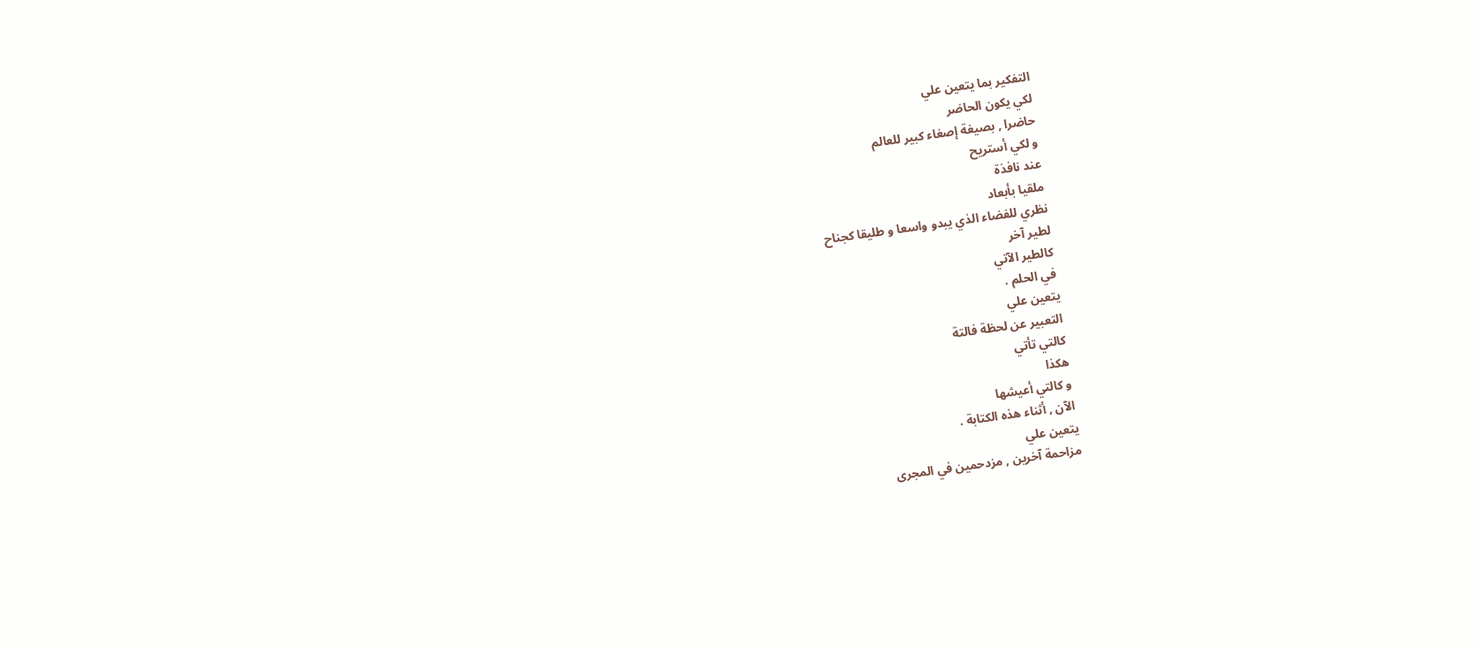التفكير بما يتعين علي
لكي يكون الحاضر
حاضرا , بصيغة إصغاء كبير للعالم
و لكي أستريح
عند نافذة
ملقيا بأبعاد
نظري للفضاء الذي يبدو واسعا و طليقا كجناح
لطير آخر
كالطير الآتي
في الحلم .
يتعين علي
التعبير عن لحظة فالتة
كالتي تأتي
هكذا
و كالتي أعيشها
الآن , أثناء هذه الكتابة .
يتعين علي
مزاحمة آخرين , مزدحمين في المجرى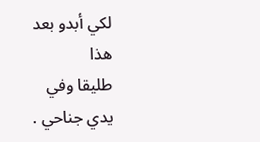لكي أبدو بعد
هذا
طليقا وفي
يدي جناحي .